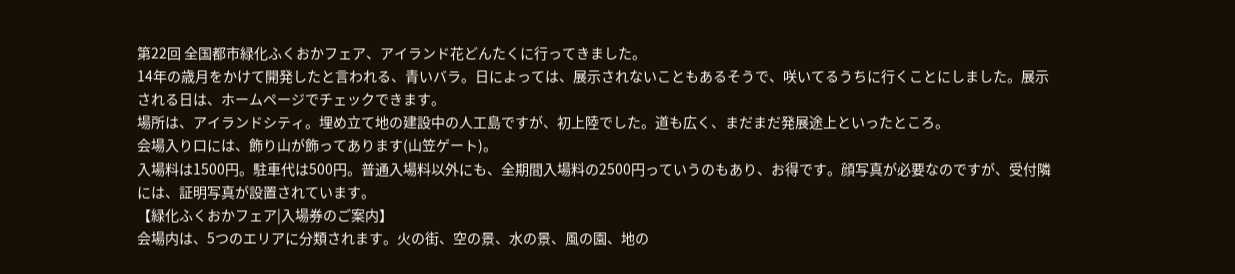第22回 全国都市緑化ふくおかフェア、アイランド花どんたくに行ってきました。
14年の歳月をかけて開発したと言われる、青いバラ。日によっては、展示されないこともあるそうで、咲いてるうちに行くことにしました。展示される日は、ホームページでチェックできます。
場所は、アイランドシティ。埋め立て地の建設中の人工島ですが、初上陸でした。道も広く、まだまだ発展途上といったところ。
会場入り口には、飾り山が飾ってあります(山笠ゲート)。
入場料は1500円。駐車代は500円。普通入場料以外にも、全期間入場料の2500円っていうのもあり、お得です。顔写真が必要なのですが、受付隣には、証明写真が設置されています。
【緑化ふくおかフェア|入場券のご案内】
会場内は、5つのエリアに分類されます。火の街、空の景、水の景、風の園、地の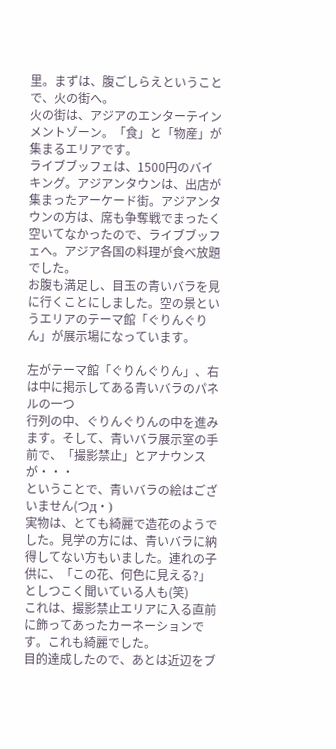里。まずは、腹ごしらえということで、火の街へ。
火の街は、アジアのエンターテインメントゾーン。「食」と「物産」が集まるエリアです。
ライブブッフェは、1500円のバイキング。アジアンタウンは、出店が集まったアーケード街。アジアンタウンの方は、席も争奪戦でまったく空いてなかったので、ライブブッフェへ。アジア各国の料理が食べ放題でした。
お腹も満足し、目玉の青いバラを見に行くことにしました。空の景というエリアのテーマ館「ぐりんぐりん」が展示場になっています。

左がテーマ館「ぐりんぐりん」、右は中に掲示してある青いバラのパネルの一つ
行列の中、ぐりんぐりんの中を進みます。そして、青いバラ展示室の手前で、「撮影禁止」とアナウンスが・・・
ということで、青いバラの絵はございません(つд・)
実物は、とても綺麗で造花のようでした。見学の方には、青いバラに納得してない方もいました。連れの子供に、「この花、何色に見える?」としつこく聞いている人も(笑)
これは、撮影禁止エリアに入る直前に飾ってあったカーネーションです。これも綺麗でした。
目的達成したので、あとは近辺をブ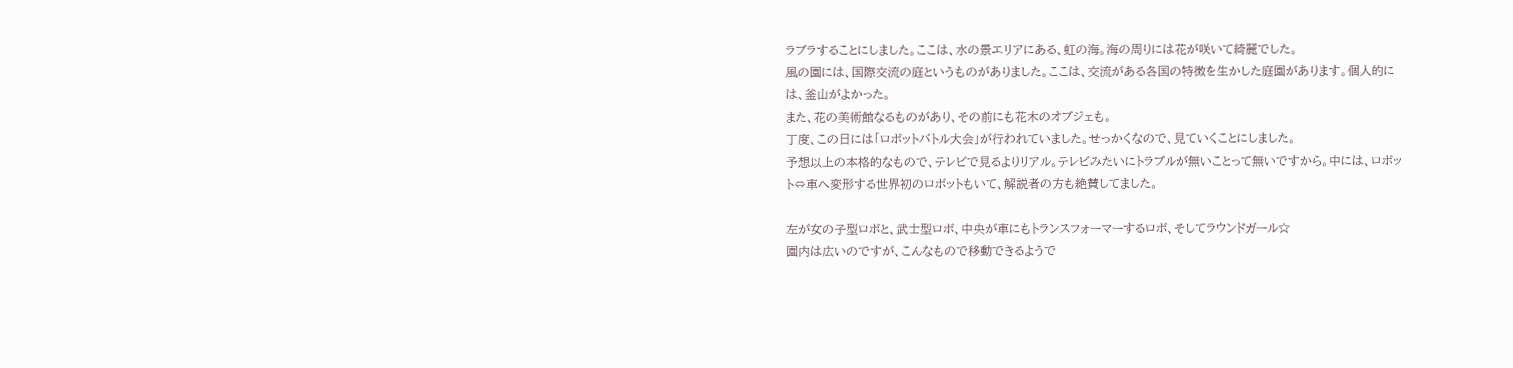ラブラすることにしました。ここは、水の景エリアにある、虹の海。海の周りには花が咲いて綺麗でした。
風の園には、国際交流の庭というものがありました。ここは、交流がある各国の特徴を生かした庭園があります。個人的には、釜山がよかった。
また、花の美術館なるものがあり、その前にも花木のオブジェも。
丁度、この日には「ロボットバトル大会」が行われていました。せっかくなので、見ていくことにしました。
予想以上の本格的なもので、テレビで見るよりリアル。テレビみたいにトラブルが無いことって無いですから。中には、ロボット⇔車へ変形する世界初のロボットもいて、解説者の方も絶賛してました。

左が女の子型ロボと、武士型ロボ、中央が車にもトランスフォーマーするロボ、そしてラウンドガール☆
園内は広いのですが、こんなもので移動できるようで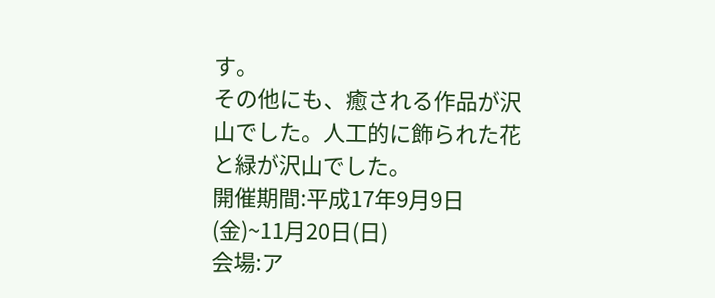す。
その他にも、癒される作品が沢山でした。人工的に飾られた花と緑が沢山でした。
開催期間:平成17年9月9日(金)~11月20日(日)
会場:ア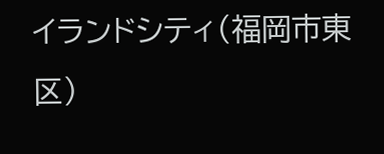イランドシティ(福岡市東区)